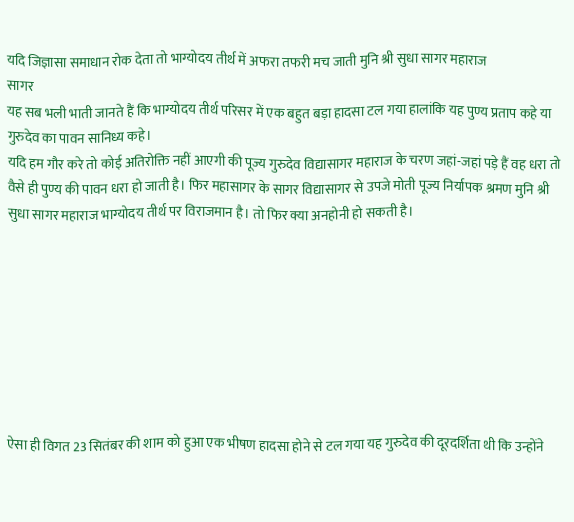यदि जिज्ञासा समाधान रोक देता तो भाग्योदय तीर्थ में अफरा तफरी मच जाती मुनि श्री सुधा सागर महाराज
सागर
यह सब भली भाती जानते हैं कि भाग्योदय तीर्थ परिसर में एक बहुत बड़ा हादसा टल गया हालांकि यह पुण्य प्रताप कहे या गुरुदेव का पावन सानिध्य कहे।
यदि हम गौर करे तो कोई अतिरोक्ति नहीं आएगी की पूज्य गुरुदेव विद्यासागर महाराज के चरण जहां-जहां पड़े हैं वह धरा तो वैसे ही पुण्य की पावन धरा हो जाती है। फिर महासागर के सागर विद्यासागर से उपजे मोती पूज्य निर्यापक श्रमण मुनि श्री सुधा सागर महाराज भाग्योदय तीर्थ पर विराजमान है। तो फिर क्या अनहोनी हो सकती है।








ऐसा ही विगत 23 सितंबर की शाम को हुआ एक भीषण हादसा होने से टल गया यह गुरुदेव की दूरदर्शिता थी कि उन्होंने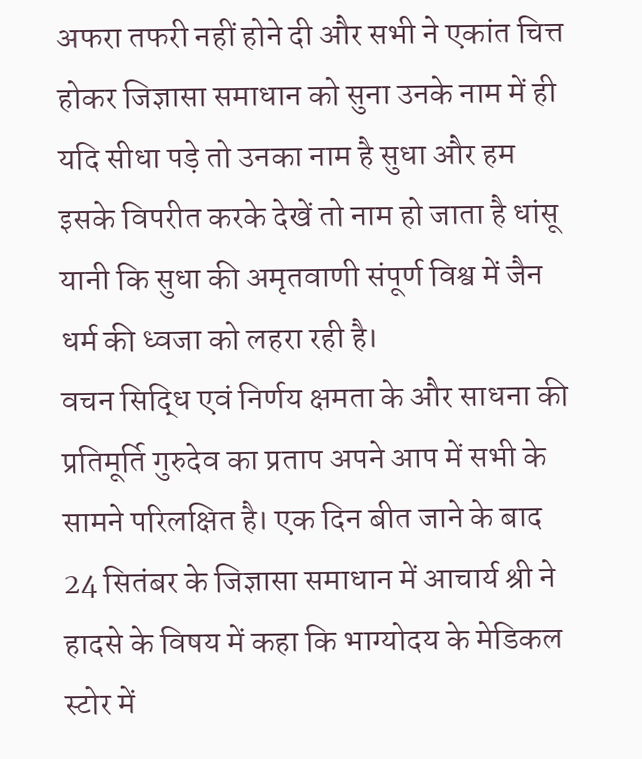अफरा तफरी नहीं होने दी और सभी ने एकांत चित्त होकर जिज्ञासा समाधान को सुना उनके नाम में ही यदि सीधा पड़े तो उनका नाम है सुधा और हम इसके विपरीत करके देखें तो नाम हो जाता है धांसू यानी कि सुधा की अमृतवाणी संपूर्ण विश्व में जैन धर्म की ध्वजा को लहरा रही है।
वचन सिद्धि एवं निर्णय क्षमता के और साधना की प्रतिमूर्ति गुरुदेव का प्रताप अपने आप में सभी के सामने परिलक्षित है। एक दिन बीत जाने के बाद 24 सितंबर के जिज्ञासा समाधान में आचार्य श्री ने हादसे के विषय में कहा कि भाग्योदय के मेडिकल स्टोर में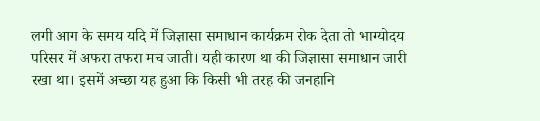लगी आग के समय यदि में जिज्ञासा समाधान कार्यक्रम रोक देता तो भाग्योदय परिसर में अफरा तफरा मच जाती। यही कारण था की जिज्ञासा समाधान जारी रखा था। इसमें अच्छा यह हुआ कि किसी भी तरह की जनहानि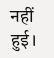नहीं हुई।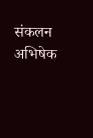संकलन अभिषेक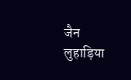जैन लुहाड़िया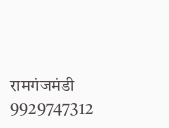रामगंजमंडी 9929747312